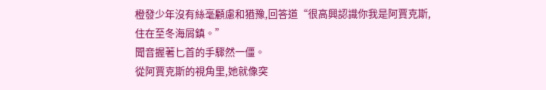橙發少年沒有絲毫顧慮和猶豫,回答道“很高興認識你我是阿賈克斯,住在至冬海屑鎮。”
聞音握著匕首的手驟然一僵。
從阿賈克斯的視角里,她就像突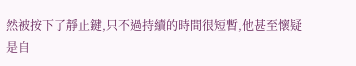然被按下了靜止鍵,只不過持續的時間很短暫,他甚至懷疑是自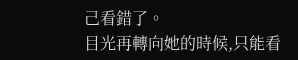己看錯了。
目光再轉向她的時候,只能看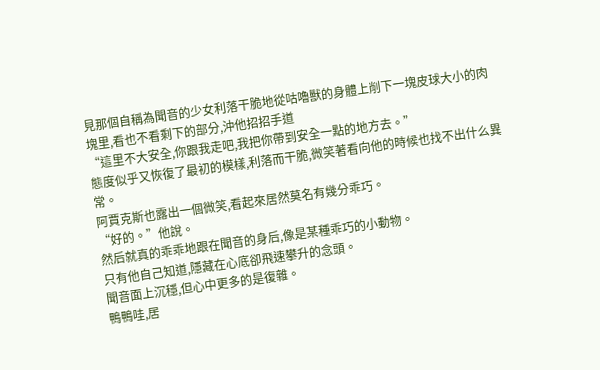見那個自稱為聞音的少女利落干脆地從咕嚕獸的身體上削下一塊皮球大小的肉塊里,看也不看剩下的部分,沖他招招手道
“這里不大安全,你跟我走吧,我把你帶到安全一點的地方去。”
態度似乎又恢復了最初的模樣,利落而干脆,微笑著看向他的時候也找不出什么異常。
阿賈克斯也露出一個微笑,看起來居然莫名有幾分乖巧。
“好的。”他說。
然后就真的乖乖地跟在聞音的身后,像是某種乖巧的小動物。
只有他自己知道,隱藏在心底卻飛速攀升的念頭。
聞音面上沉穩,但心中更多的是復雜。
鴨鴨哇,居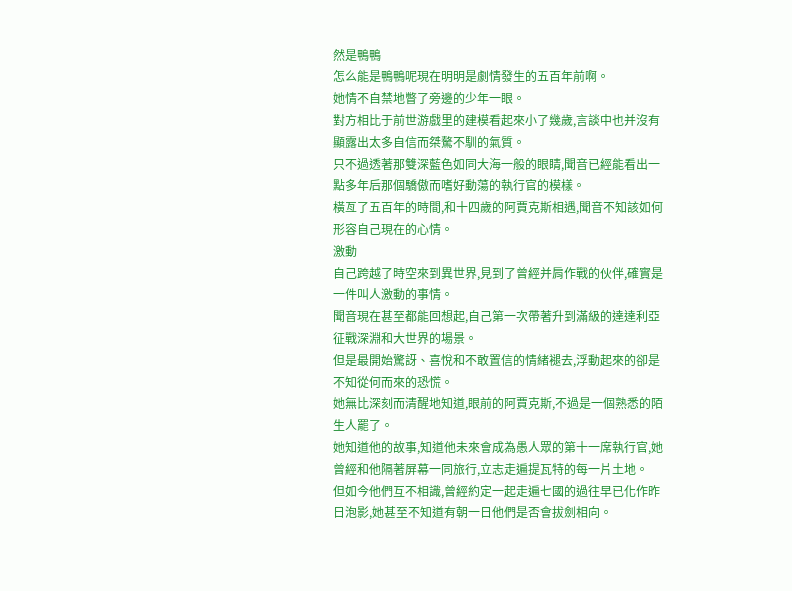然是鴨鴨
怎么能是鴨鴨呢現在明明是劇情發生的五百年前啊。
她情不自禁地瞥了旁邊的少年一眼。
對方相比于前世游戲里的建模看起來小了幾歲,言談中也并沒有顯露出太多自信而桀驁不馴的氣質。
只不過透著那雙深藍色如同大海一般的眼睛,聞音已經能看出一點多年后那個驕傲而嗜好動蕩的執行官的模樣。
橫亙了五百年的時間,和十四歲的阿賈克斯相遇,聞音不知該如何形容自己現在的心情。
激動
自己跨越了時空來到異世界,見到了曾經并肩作戰的伙伴,確實是一件叫人激動的事情。
聞音現在甚至都能回想起,自己第一次帶著升到滿級的達達利亞征戰深淵和大世界的場景。
但是最開始驚訝、喜悅和不敢置信的情緒褪去,浮動起來的卻是不知從何而來的恐慌。
她無比深刻而清醒地知道,眼前的阿賈克斯,不過是一個熟悉的陌生人罷了。
她知道他的故事,知道他未來會成為愚人眾的第十一席執行官,她曾經和他隔著屏幕一同旅行,立志走遍提瓦特的每一片土地。
但如今他們互不相識,曾經約定一起走遍七國的過往早已化作昨日泡影,她甚至不知道有朝一日他們是否會拔劍相向。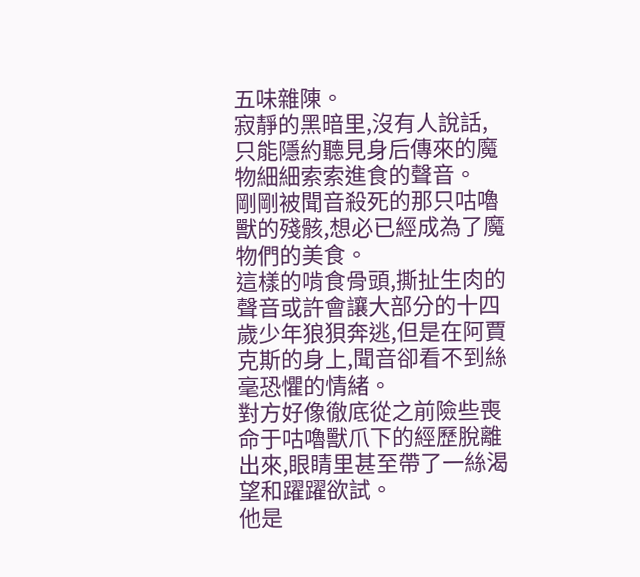五味雜陳。
寂靜的黑暗里,沒有人說話,只能隱約聽見身后傳來的魔物細細索索進食的聲音。
剛剛被聞音殺死的那只咕嚕獸的殘骸,想必已經成為了魔物們的美食。
這樣的啃食骨頭,撕扯生肉的聲音或許會讓大部分的十四歲少年狼狽奔逃,但是在阿賈克斯的身上,聞音卻看不到絲毫恐懼的情緒。
對方好像徹底從之前險些喪命于咕嚕獸爪下的經歷脫離出來,眼睛里甚至帶了一絲渴望和躍躍欲試。
他是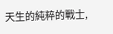天生的純粹的戰士,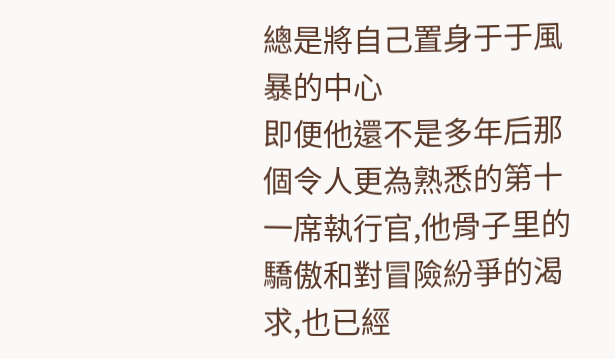總是將自己置身于于風暴的中心
即便他還不是多年后那個令人更為熟悉的第十一席執行官,他骨子里的驕傲和對冒險紛爭的渴求,也已經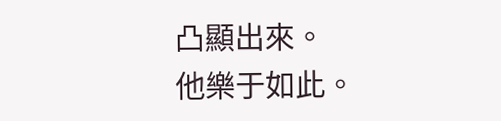凸顯出來。
他樂于如此。